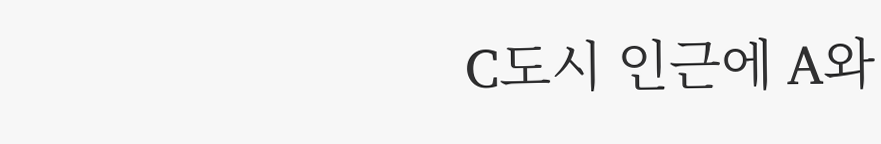C도시 인근에 A와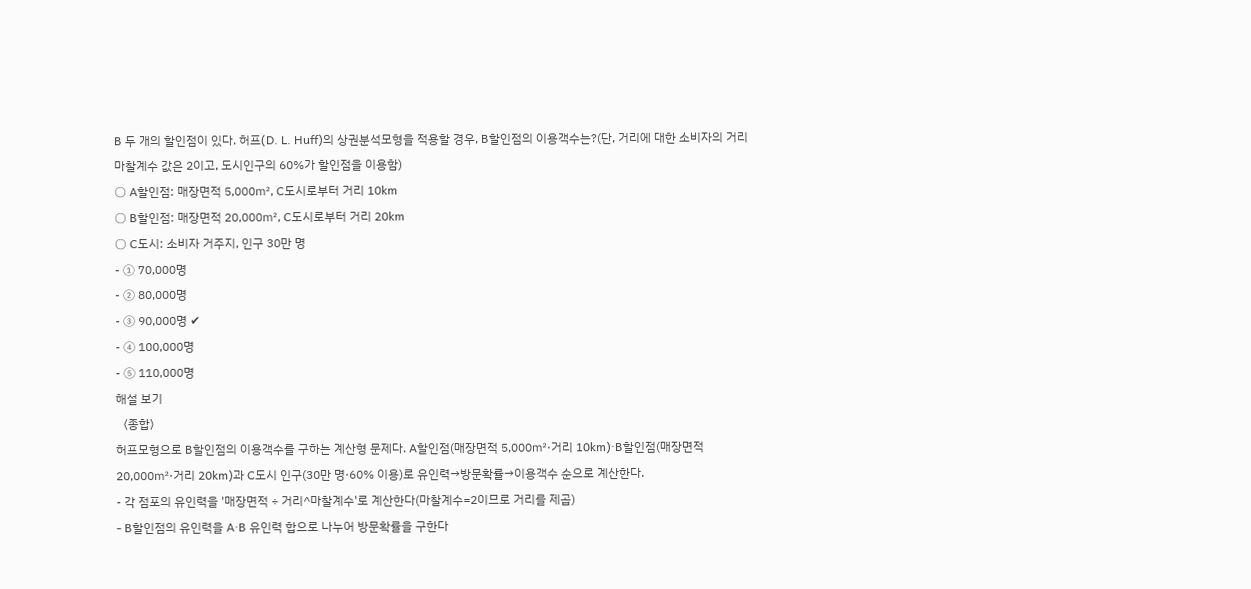B 두 개의 할인점이 있다. 허프(D. L. Huff)의 상권분석모형을 적용할 경우, B할인점의 이용객수는?(단, 거리에 대한 소비자의 거리마찰계수 값은 2이고, 도시인구의 60%가 할인점을 이용함)
○ A할인점: 매장면적 5,000㎡, C도시로부터 거리 10km
○ B할인점: 매장면적 20,000㎡, C도시로부터 거리 20km
○ C도시: 소비자 거주지, 인구 30만 명
- ① 70,000명
- ② 80,000명
- ③ 90,000명 ✔
- ④ 100,000명
- ⑤ 110,000명
해설 보기
〈종합〉
허프모형으로 B할인점의 이용객수를 구하는 계산형 문제다. A할인점(매장면적 5,000㎡·거리 10km)·B할인점(매장면적 20,000㎡·거리 20km)과 C도시 인구(30만 명·60% 이용)로 유인력→방문확률→이용객수 순으로 계산한다.
- 각 점포의 유인력을 '매장면적 ÷ 거리^마찰계수'로 계산한다(마찰계수=2이므로 거리를 제곱)
- B할인점의 유인력을 A·B 유인력 합으로 나누어 방문확률을 구한다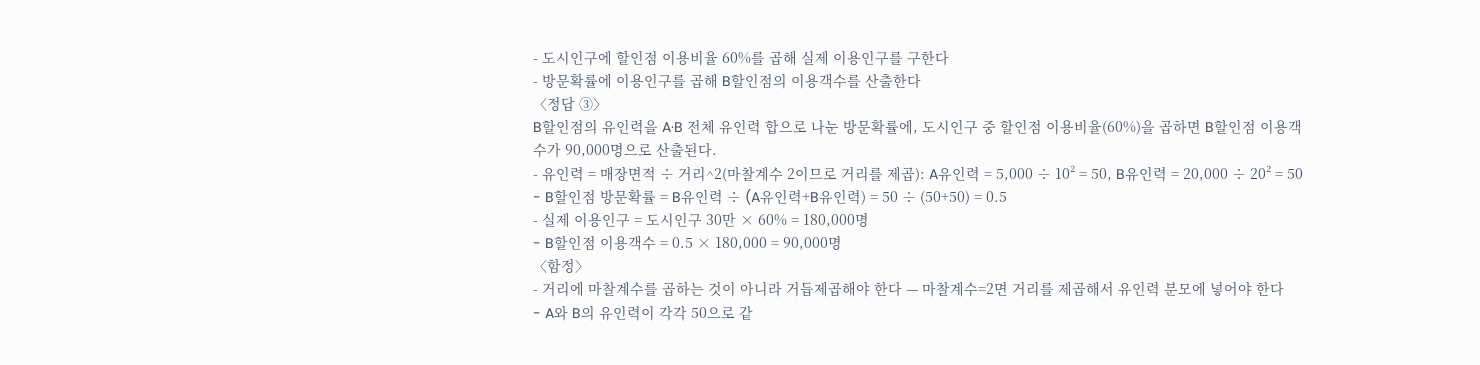- 도시인구에 할인점 이용비율 60%를 곱해 실제 이용인구를 구한다
- 방문확률에 이용인구를 곱해 B할인점의 이용객수를 산출한다
〈정답 ③〉
B할인점의 유인력을 A·B 전체 유인력 합으로 나눈 방문확률에, 도시인구 중 할인점 이용비율(60%)을 곱하면 B할인점 이용객수가 90,000명으로 산출된다.
- 유인력 = 매장면적 ÷ 거리^2(마찰계수 2이므로 거리를 제곱): A유인력 = 5,000 ÷ 10² = 50, B유인력 = 20,000 ÷ 20² = 50
- B할인점 방문확률 = B유인력 ÷ (A유인력+B유인력) = 50 ÷ (50+50) = 0.5
- 실제 이용인구 = 도시인구 30만 × 60% = 180,000명
- B할인점 이용객수 = 0.5 × 180,000 = 90,000명
〈함정〉
- 거리에 마찰계수를 곱하는 것이 아니라 거듭제곱해야 한다 — 마찰계수=2면 거리를 제곱해서 유인력 분모에 넣어야 한다
- A와 B의 유인력이 각각 50으로 같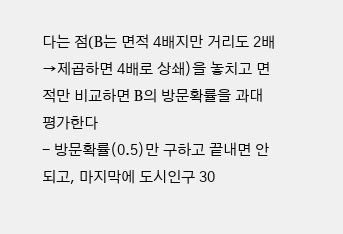다는 점(B는 면적 4배지만 거리도 2배→제곱하면 4배로 상쇄)을 놓치고 면적만 비교하면 B의 방문확률을 과대평가한다
- 방문확률(0.5)만 구하고 끝내면 안 되고, 마지막에 도시인구 30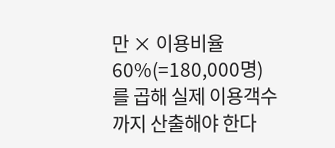만 × 이용비율 60%(=180,000명)를 곱해 실제 이용객수까지 산출해야 한다